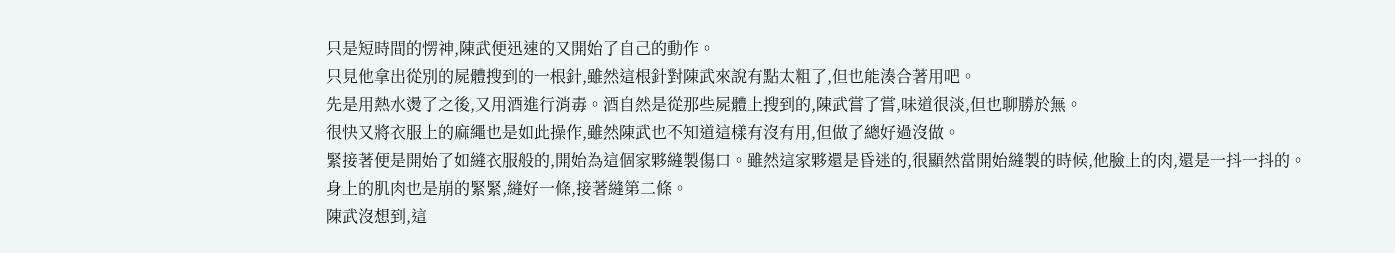只是短時間的愣神,陳武便迅速的又開始了自己的動作。
只見他拿出從別的屍體搜到的一根針,雖然這根針對陳武來說有點太粗了,但也能湊合著用吧。
先是用熱水燙了之後,又用酒進行消毒。酒自然是從那些屍體上搜到的,陳武嘗了嘗,味道很淡,但也聊勝於無。
很快又將衣服上的麻繩也是如此操作,雖然陳武也不知道這樣有沒有用,但做了總好過沒做。
緊接著便是開始了如縫衣服般的,開始為這個家夥縫製傷口。雖然這家夥還是昏迷的,很顯然當開始縫製的時候,他臉上的肉,還是一抖一抖的。
身上的肌肉也是崩的緊緊,縫好一條,接著縫第二條。
陳武沒想到,這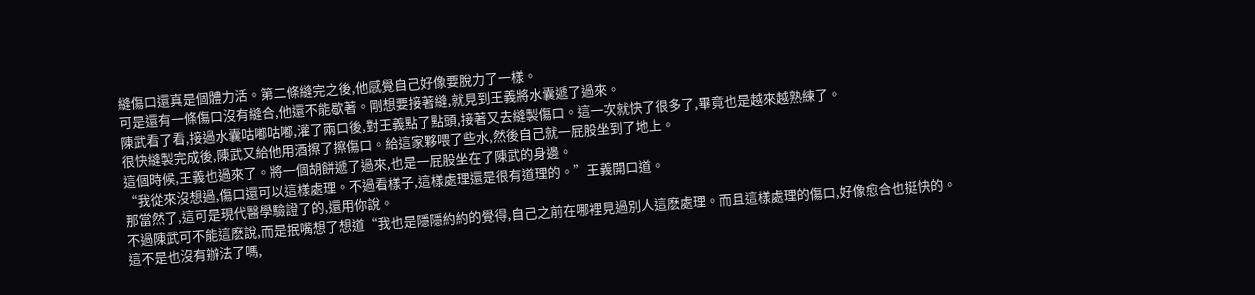縫傷口還真是個體力活。第二條縫完之後,他感覺自己好像要脫力了一樣。
可是還有一條傷口沒有縫合,他還不能歇著。剛想要接著縫,就見到王義將水囊遞了過來。
陳武看了看,接過水囊咕嘟咕嘟,灌了兩口後,對王義點了點頭,接著又去縫製傷口。這一次就快了很多了,畢竟也是越來越熟練了。
很快縫製完成後,陳武又給他用酒擦了擦傷口。給這家夥喂了些水,然後自己就一屁股坐到了地上。
這個時候,王義也過來了。將一個胡餅遞了過來,也是一屁股坐在了陳武的身邊。
“我從來沒想過,傷口還可以這樣處理。不過看樣子,這樣處理還是很有道理的。”王義開口道。
那當然了,這可是現代醫學驗證了的,還用你說。
不過陳武可不能這麽說,而是抿嘴想了想道“我也是隱隱約約的覺得,自己之前在哪裡見過別人這麽處理。而且這樣處理的傷口,好像愈合也挺快的。
這不是也沒有辦法了嗎,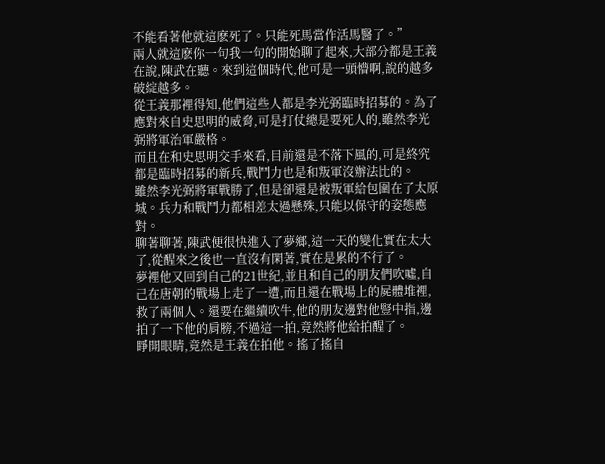不能看著他就這麽死了。只能死馬當作活馬醫了。”
兩人就這麽你一句我一句的開始聊了起來,大部分都是王義在說,陳武在聽。來到這個時代,他可是一頭懵啊,說的越多破綻越多。
從王義那裡得知,他們這些人都是李光弼臨時招募的。為了應對來自史思明的威脅,可是打仗總是要死人的,雖然李光弼將軍治軍嚴格。
而且在和史思明交手來看,目前還是不落下風的,可是終究都是臨時招募的新兵,戰鬥力也是和叛軍沒辦法比的。
雖然李光弼將軍戰勝了,但是卻還是被叛軍給包圍在了太原城。兵力和戰鬥力都相差太過懸殊,只能以保守的姿態應對。
聊著聊著,陳武便很快進入了夢鄉,這一天的變化實在太大了,從醒來之後也一直沒有閑著,實在是累的不行了。
夢裡他又回到自己的21世紀,並且和自己的朋友們吹噓,自己在唐朝的戰場上走了一遭,而且還在戰場上的屍體堆裡,救了兩個人。還要在繼續吹牛,他的朋友邊對他豎中指,邊拍了一下他的肩膀,不過這一拍,竟然將他給拍醒了。
睜開眼睛,竟然是王義在拍他。搖了搖自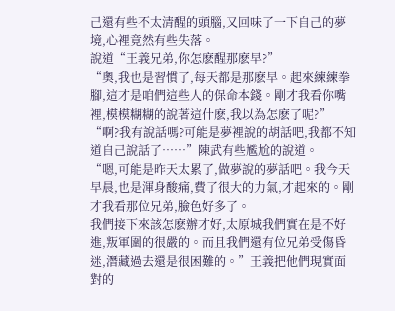己還有些不太清醒的頭腦,又回味了一下自己的夢境,心裡竟然有些失落。
說道“王義兄弟,你怎麽醒那麽早?”
“奧,我也是習慣了,每天都是那麽早。起來練練拳腳,這才是咱們這些人的保命本錢。剛才我看你嘴裡,模模糊糊的說著這什麽,我以為怎麽了呢?”
“啊?我有說話嗎?可能是夢裡說的胡話吧,我都不知道自己說話了……”陳武有些尷尬的說道。
“嗯,可能是昨天太累了,做夢說的夢話吧。我今天早晨,也是渾身酸痛,費了很大的力氣,才起來的。剛才我看那位兄弟,臉色好多了。
我們接下來該怎麽辦才好,太原城我們實在是不好進,叛軍圍的很嚴的。而且我們還有位兄弟受傷昏迷,潛藏過去還是很困難的。”王義把他們現實面對的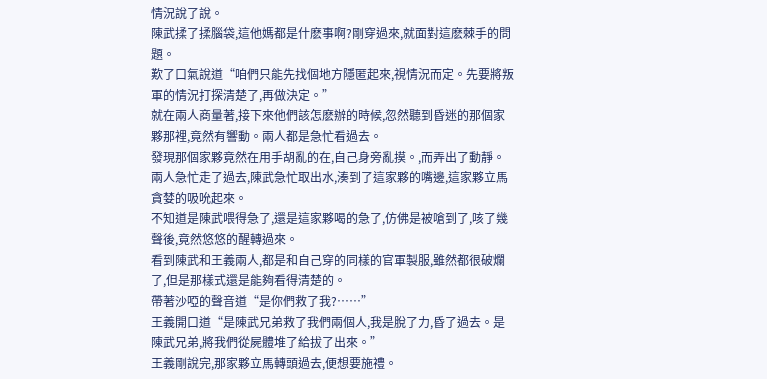情況說了說。
陳武揉了揉腦袋,這他媽都是什麽事啊?剛穿過來,就面對這麽棘手的問題。
歎了口氣說道“咱們只能先找個地方隱匿起來,視情況而定。先要將叛軍的情況打探清楚了,再做決定。”
就在兩人商量著,接下來他們該怎麽辦的時候,忽然聽到昏迷的那個家夥那裡,竟然有響動。兩人都是急忙看過去。
發現那個家夥竟然在用手胡亂的在,自己身旁亂摸。,而弄出了動靜。
兩人急忙走了過去,陳武急忙取出水,湊到了這家夥的嘴邊,這家夥立馬貪婪的吸吮起來。
不知道是陳武喂得急了,還是這家夥喝的急了,仿佛是被嗆到了,咳了幾聲後,竟然悠悠的醒轉過來。
看到陳武和王義兩人,都是和自己穿的同樣的官軍製服,雖然都很破爛了,但是那樣式還是能夠看得清楚的。
帶著沙啞的聲音道“是你們救了我?……”
王義開口道“是陳武兄弟救了我們兩個人,我是脫了力,昏了過去。是陳武兄弟,將我們從屍體堆了給拔了出來。”
王義剛說完,那家夥立馬轉頭過去,便想要施禮。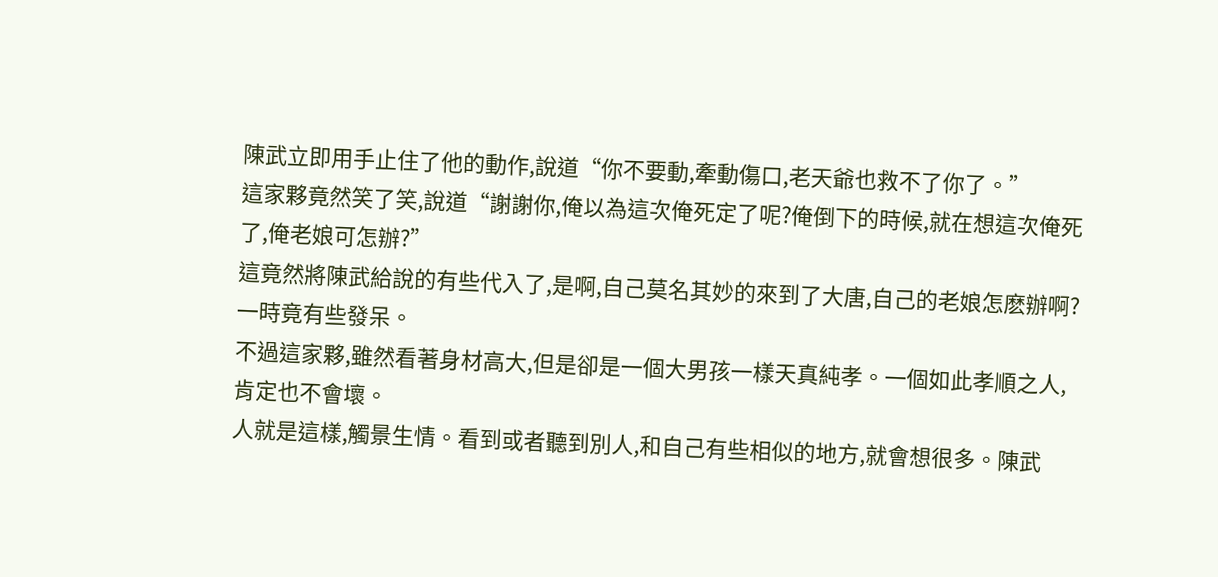陳武立即用手止住了他的動作,說道“你不要動,牽動傷口,老天爺也救不了你了。”
這家夥竟然笑了笑,說道“謝謝你,俺以為這次俺死定了呢?俺倒下的時候,就在想這次俺死了,俺老娘可怎辦?”
這竟然將陳武給說的有些代入了,是啊,自己莫名其妙的來到了大唐,自己的老娘怎麽辦啊?一時竟有些發呆。
不過這家夥,雖然看著身材高大,但是卻是一個大男孩一樣天真純孝。一個如此孝順之人,肯定也不會壞。
人就是這樣,觸景生情。看到或者聽到別人,和自己有些相似的地方,就會想很多。陳武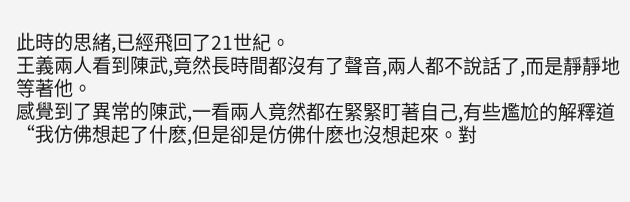此時的思緒,已經飛回了21世紀。
王義兩人看到陳武,竟然長時間都沒有了聲音,兩人都不說話了,而是靜靜地等著他。
感覺到了異常的陳武,一看兩人竟然都在緊緊盯著自己,有些尷尬的解釋道“我仿佛想起了什麽,但是卻是仿佛什麽也沒想起來。對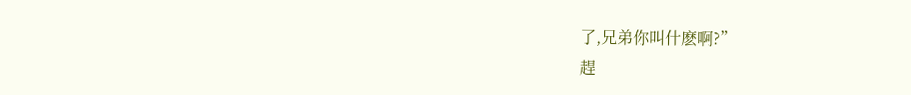了,兄弟你叫什麽啊?”
趕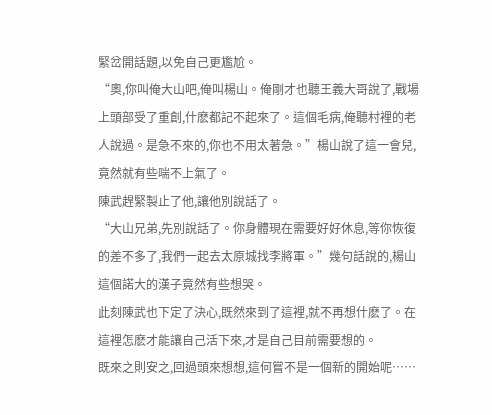緊岔開話題,以免自己更尷尬。
“奧,你叫俺大山吧,俺叫楊山。俺剛才也聽王義大哥說了,戰場上頭部受了重創,什麽都記不起來了。這個毛病,俺聽村裡的老人說過。是急不來的,你也不用太著急。”楊山說了這一會兒,竟然就有些喘不上氣了。
陳武趕緊製止了他,讓他別說話了。
“大山兄弟,先別說話了。你身體現在需要好好休息,等你恢復的差不多了,我們一起去太原城找李將軍。”幾句話說的,楊山這個諾大的漢子竟然有些想哭。
此刻陳武也下定了決心,既然來到了這裡,就不再想什麽了。在這裡怎麽才能讓自己活下來,才是自己目前需要想的。
既來之則安之,回過頭來想想,這何嘗不是一個新的開始呢……